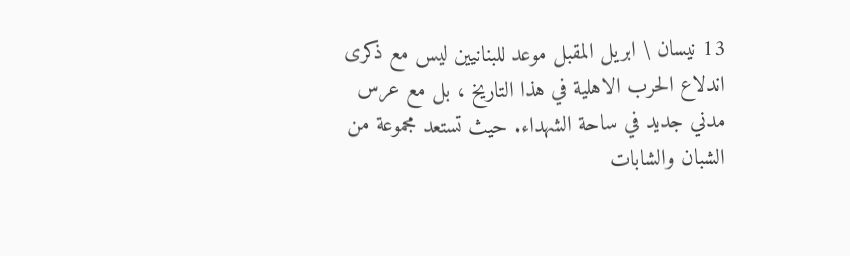13 نيسان \ ابريل المقبل موعد للبنانيين ليس مع ذكرى اندلاع الحرب الاهلية في هذا التاريخ ، بل مع عرس مدني جديد في ساحة الشهداء. حيث تستعد مجموعة من الشبان والشابات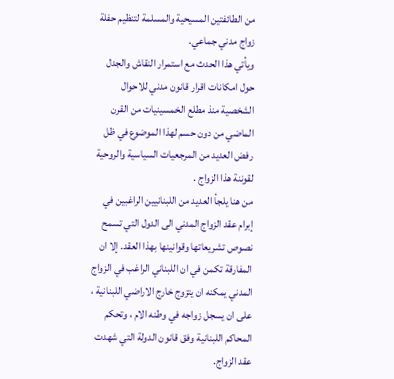من الطائفتين المسيحية والمسلمة لتنظيم حفلة زواج مدني جماعي.
ويأتي هذا الحدث مع استمرار النقاش والجدل حول امكانات اقرار قانون مدني للاحوال الشخصية منذ مطلع الخمسينيات من القرن الماضي من دون حسم لهذا الموضوع في ظل رفض العديد من المرجعيات السياسية والروحية لقوننة هذا الزواج .
من هنا يلجأ العديد من اللبنانيين الراغبين في إبرام عقد الزواج المدني الى الدول التي تسمح نصوص تشريعاتها وقوانينها بهذا العقد. إلا ان المفارقة تكمن في ان اللبناني الراغب في الزواج المدني يمكنه ان يتزوج خارج الاراضي اللبنانية ، على ان يسجل زواجه في وطنه الام ، وتحكم المحاكم اللبنانية وفق قانون الدولة التي شهدت عقد الزواج.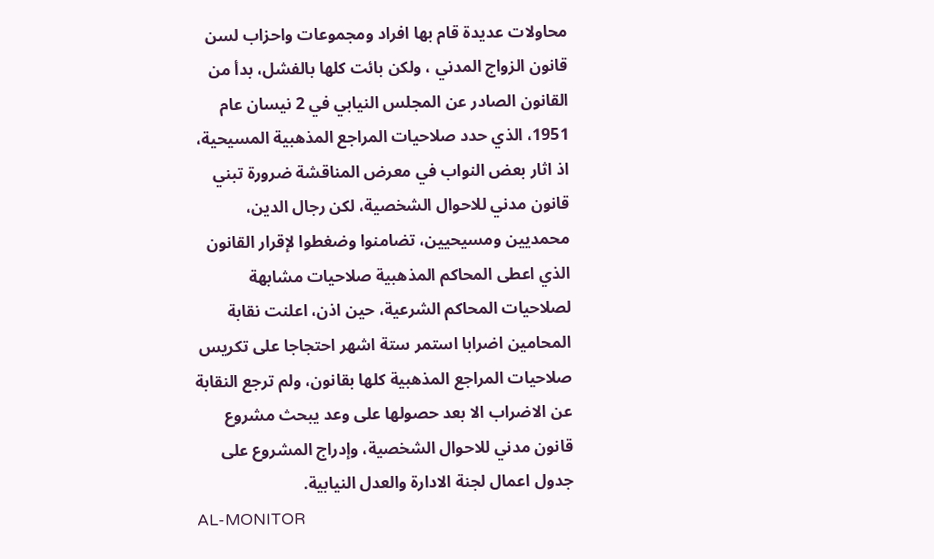محاولات عديدة قام بها افراد ومجموعات واحزاب لسن قانون الزواج المدني ، ولكن بائت كلها بالفشل، بدأ من القانون الصادر عن المجلس النيابي في 2 نيسان عام 1951، الذي حدد صلاحيات المراجع المذهبية المسيحية، اذ اثار بعض النواب في معرض المناقشة ضرورة تبني قانون مدني للاحوال الشخصية، لكن رجال الدين، محمديين ومسيحيين، تضامنوا وضغطوا لإقرار القانون الذي اعطى المحاكم المذهبية صلاحيات مشابهة لصلاحيات المحاكم الشرعية، حين اذن، اعلنت نقابة المحامين اضرابا استمر ستة اشهر احتجاجا على تكريس صلاحيات المراجع المذهبية كلها بقانون، ولم ترجع النقابة عن الاضراب الا بعد حصولها على وعد يبحث مشروع قانون مدني للاحوال الشخصية، وإدراج المشروع على جدول اعمال لجنة الادارة والعدل النيابية.
AL-MONITOR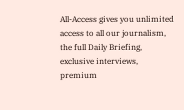All-Access gives you unlimited access to all our journalism, the full Daily Briefing, exclusive interviews, premium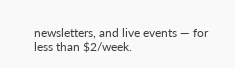newsletters, and live events — for less than $2/week.